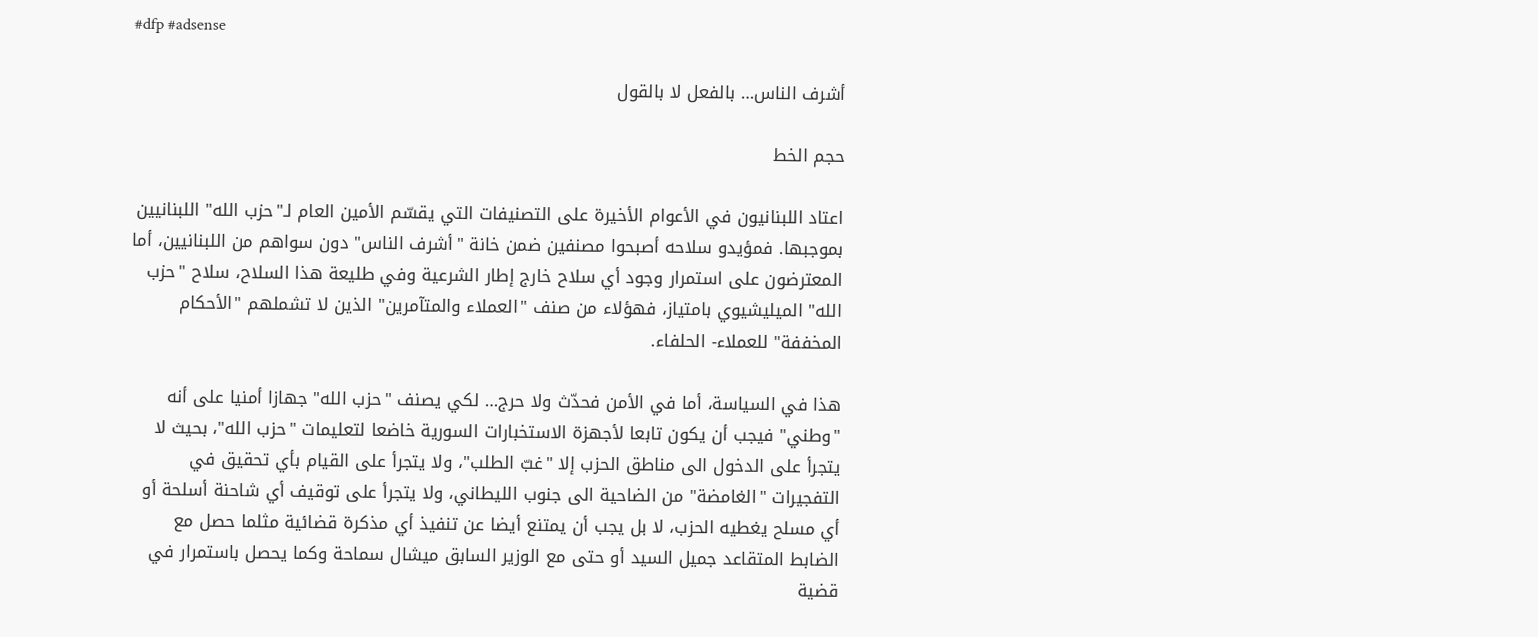#dfp #adsense

أشرف الناس… بالفعل لا بالقول

حجم الخط

اعتاد اللبنانيون في الأعوام الأخيرة على التصنيفات التي يقسّم الأمين العام لـ"حزب الله" اللبنانيين بموجبها. فمؤيدو سلاحه أصبحوا مصنفين ضمن خانة "أشرف الناس" دون سواهم من اللبنانيين، أما المعترضون على استمرار وجود أي سلاح خارج إطار الشرعية وفي طليعة هذا السلاح، سلاح "حزب الله" الميليشيوي بامتياز، فهؤلاء من صنف "العملاء والمتآمرين" الذين لا تشملهم "الأحكام المخففة" للعملاء- الحلفاء.

هذا في السياسة، أما في الأمن فحدّث ولا حرج… لكي يصنف "حزب الله" جهازا أمنيا على أنه "وطني" فيجب أن يكون تابعا لأجهزة الاستخبارات السورية خاضعا لتعليمات "حزب الله"، بحيث لا يتجرأ على الدخول الى مناطق الحزب إلا "غبّ الطلب"، ولا يتجرأ على القيام بأي تحقيق في التفجيرات "الغامضة" من الضاحية الى جنوب الليطاني، ولا يتجرأ على توقيف أي شاحنة أسلحة أو أي مسلح يغطيه الحزب، لا بل يجب أن يمتنع أيضا عن تنفيذ أي مذكرة قضائية مثلما حصل مع الضابط المتقاعد جميل السيد أو حتى مع الوزير السابق ميشال سماحة وكما يحصل باستمرار في قضية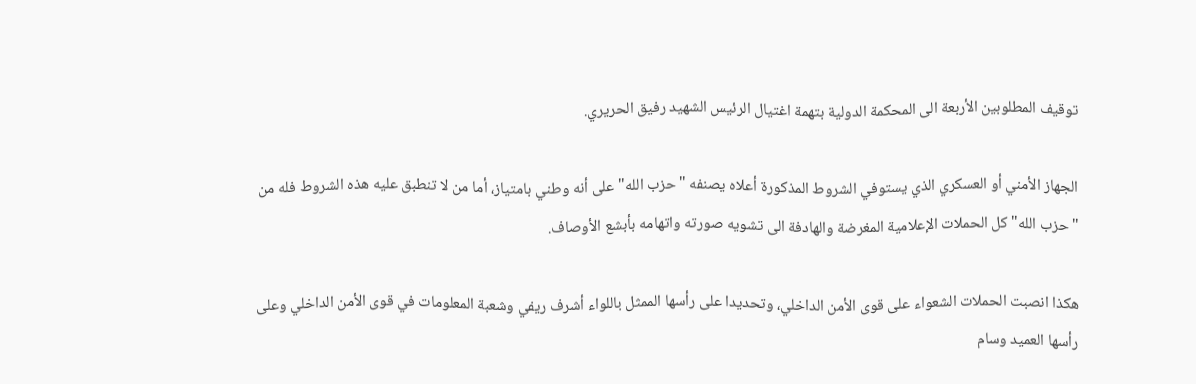توقيف المطلوبين الأربعة الى المحكمة الدولية بتهمة اغتيال الرئيس الشهيد رفيق الحريري.

الجهاز الأمني أو العسكري الذي يستوفي الشروط المذكورة أعلاه يصنفه "حزب الله" على أنه وطني بامتياز، أما من لا تنطبق عليه هذه الشروط فله من "حزب الله" كل الحملات الإعلامية المغرضة والهادفة الى تشويه صورته واتهامه بأبشع الأوصاف.

هكذا انصبت الحملات الشعواء على قوى الأمن الداخلي، وتحديدا على رأسها الممثل باللواء أشرف ريفي وشعبة المعلومات في قوى الأمن الداخلي وعلى رأسها العميد وسام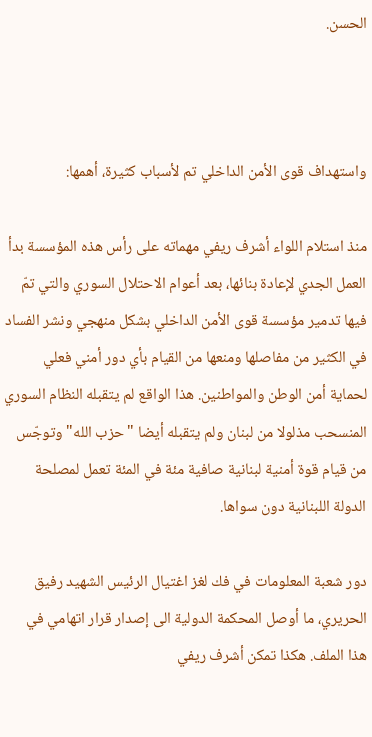الحسن.



واستهداف قوى الأمن الداخلي تم لأسباب كثيرة، أهمها:

منذ استلام اللواء أشرف ريفي مهماته على رأس هذه المؤسسة بدأ العمل الجدي لإعادة بنائها، بعد أعوام الاحتلال السوري والتي تمّ فيها تدمير مؤسسة قوى الأمن الداخلي بشكل منهجي ونشر الفساد في الكثير من مفاصلها ومنعها من القيام بأي دور أمني فعلي لحماية أمن الوطن والمواطنين. هذا الواقع لم يتقبله النظام السوري المنسحب مذلولا من لبنان ولم يتقبله أيضا "حزب الله" وتوجّس من قيام قوة أمنية لبنانية صافية مئة في المئة تعمل لمصلحة الدولة اللبنانية دون سواها.

دور شعبة المعلومات في فك لغز اغتيال الرئيس الشهيد رفيق الحريري، ما أوصل المحكمة الدولية الى إصدار قرار اتهامي في هذا الملف. هكذا تمكن أشرف ريفي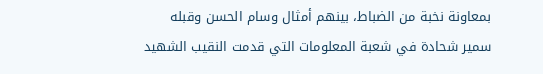بمعاونة نخبة من الضباط، بينهم أمثال وسام الحسن وقبله سمير شحادة في شعبة المعلومات التي قدمت النقيب الشهيد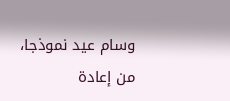وسام عيد نموذجا، من إعادة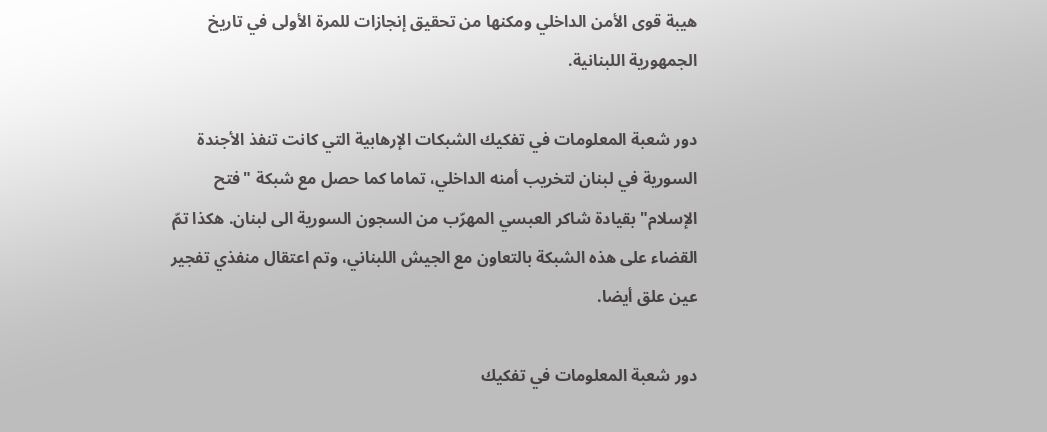هيبة قوى الأمن الداخلي ومكنها من تحقيق إنجازات للمرة الأولى في تاريخ الجمهورية اللبنانية.

دور شعبة المعلومات في تفكيك الشبكات الإرهابية التي كانت تنفذ الأجندة السورية في لبنان لتخريب أمنه الداخلي، تماما كما حصل مع شبكة "فتح الإسلام" بقيادة شاكر العبسي المهرّب من السجون السورية الى لبنان. هكذا تمّ القضاء على هذه الشبكة بالتعاون مع الجيش اللبناني، وتم اعتقال منفذي تفجير عين علق أيضا.

دور شعبة المعلومات في تفكيك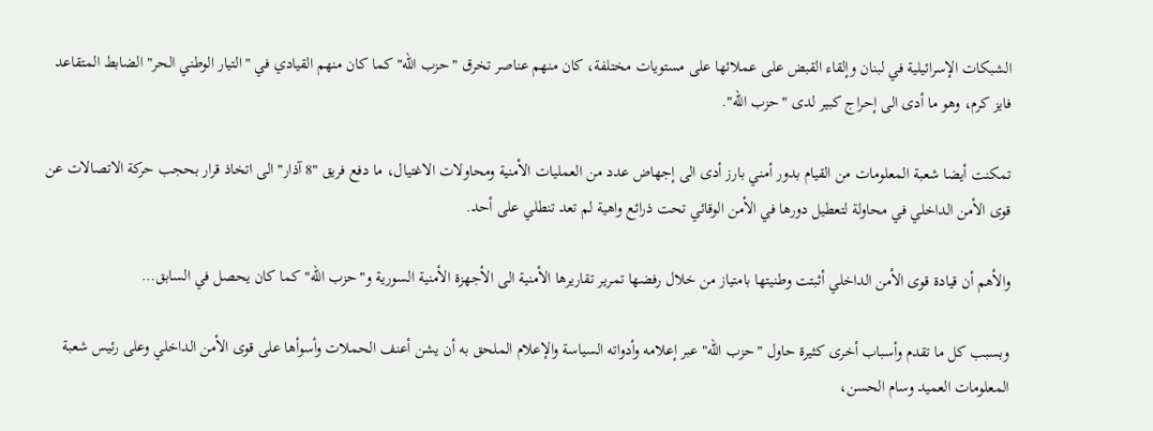الشبكات الإسرائيلية في لبنان وإلقاء القبض على عملائها على مستويات مختلفة، كان منهم عناصر تخرق "حزب الله" كما كان منهم القيادي في "التيار الوطني الحر" الضابط المتقاعد فايز كرم، وهو ما أدى الى إحراج كبير لدى "حزب الله".

تمكنت أيضا شعبة المعلومات من القيام بدور أمني بارز أدى الى إجهاض عدد من العمليات الأمنية ومحاولات الاغتيال، ما دفع فريق "8 آذار" الى اتخاذ قرار بحجب حركة الاتصالات عن قوى الأمن الداخلي في محاولة لتعطيل دورها في الأمن الوقائي تحت ذرائع واهية لم تعد تنطلي على أحد.

والأهم أن قيادة قوى الأمن الداخلي أثبتت وطنيتها بامتياز من خلال رفضها تمرير تقاريرها الأمنية الى الأجهزة الأمنية السورية و"حزب الله" كما كان يحصل في السابق…

وبسبب كل ما تقدم وأسباب أخرى كثيرة حاول "حزب الله" عبر إعلامه وأدواته السياسة والإعلام الملحق به أن يشن أعنف الحملات وأسوأها على قوى الأمن الداخلي وعلى رئيس شعبة المعلومات العميد وسام الحسن،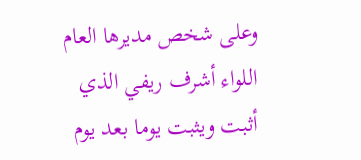وعلى شخص مديرها العام اللواء أشرف ريفي الذي أثبت ويثبت يوما بعد يوم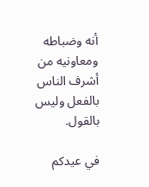أنه وضباطه ومعاونيه من أشرف الناس بالفعل وليس بالقول.

في عيدكم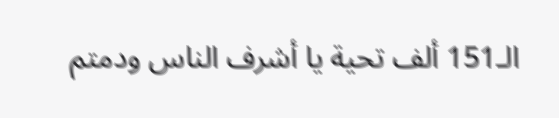الـ151 ألف تحية يا أشرف الناس ودمتم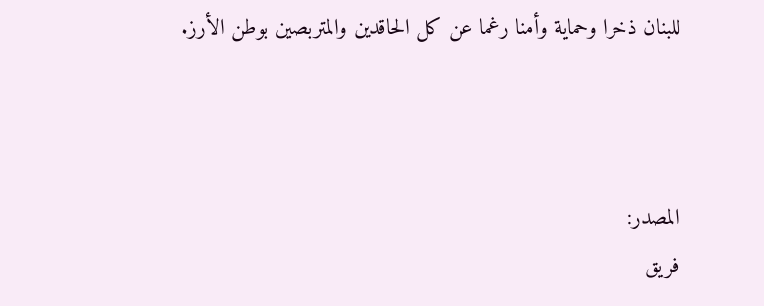للبنان ذخرا وحماية وأمنا رغما عن كل الحاقدين والمتربصين بوطن الأرز.



المصدر:
فريق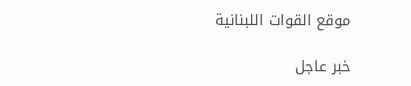موقع القوات اللبنانية

خبر عاجل